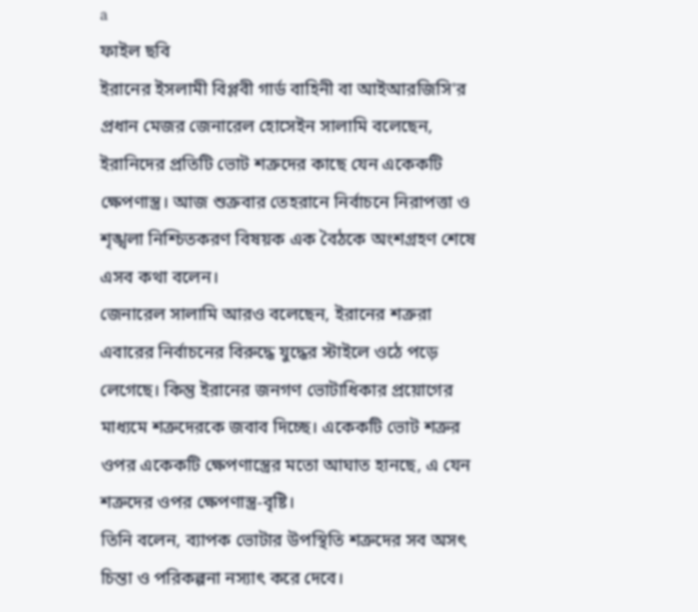a
ফাইল ছবি
ইরানের ইসলামী বিপ্লবী গার্ড বাহিনী বা আইআরজিসি'র প্রধান মেজর জেনারেল হোসেইন সালামি বলেছেন, ইরানিদের প্রতিটি ভোট শত্রুদের কাছে যেন একেকটি ক্ষেপণাস্ত্র। আজ শুক্রবার তেহরানে নির্বাচনে নিরাপত্তা ও শৃঙ্খলা নিশ্চিতকরণ বিষয়ক এক বৈঠকে অংশগ্রহণ শেষে এসব কথা বলেন।
জেনারেল সালামি আরও বলেছেন, ইরানের শত্রুরা এবারের নির্বাচনের বিরুদ্ধে যুদ্ধের স্টাইলে ওঠে পড়ে লেগেছে। কিন্তু ইরানের জনগণ ভোটাধিকার প্রয়োগের মাধ্যমে শত্রুদেরকে জবাব দিচ্ছে। একেকটি ভোট শত্রুর ওপর একেকটি ক্ষেপণাস্ত্রের মতো আঘাত হানছে, এ যেন শত্রুদের ওপর ক্ষেপণাস্ত্র-বৃষ্টি।
তিনি বলেন, ব্যাপক ভোটার উপস্থিতি শত্রুদের সব অসৎ চিন্তা ও পরিকল্পনা নস্যাৎ করে দেবে।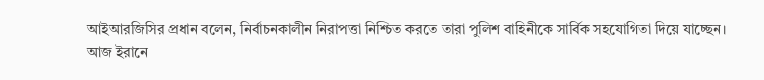আইআরজিসির প্রধান বলেন, নির্বাচনকালীন নিরাপত্তা নিশ্চিত করতে তারা পুলিশ বাহিনীকে সার্বিক সহযোগিতা দিয়ে যাচ্ছেন।
আজ ইরানে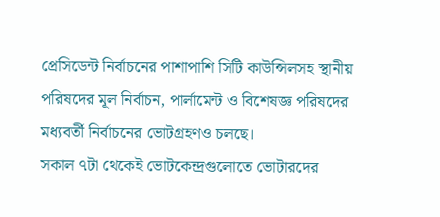প্রেসিডেন্ট নির্বাচনের পাশাপাশি সিটি কাউন্সিলসহ স্থানীয় পরিষদের মূল নির্বাচন, পার্লামেন্ট ও বিশেষজ্ঞ পরিষদের মধ্যবর্তী নির্বাচনের ভোটগ্রহণও চলছে।
সকাল ৭টা থেকেই ভোটকেন্দ্রগুলোতে ভোটারদের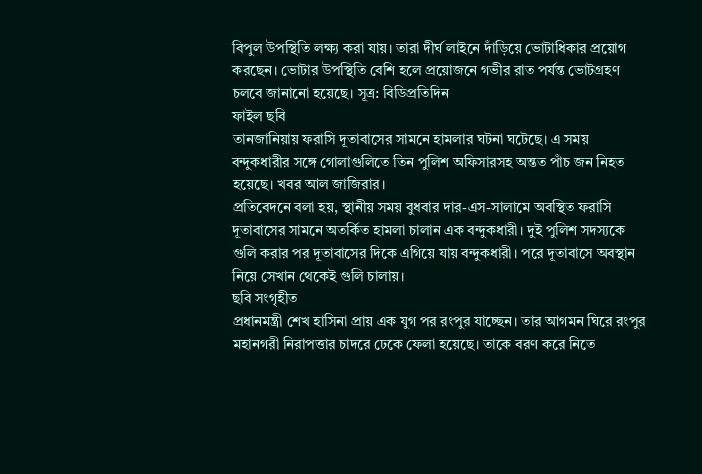বিপুল উপস্থিতি লক্ষ্য করা যায়। তারা দীর্ঘ লাইনে দাঁড়িয়ে ভোটাধিকার প্রয়োগ করছেন। ভোটার উপস্থিতি বেশি হলে প্রয়োজনে গভীর রাত পর্যন্ত ভোটগ্রহণ চলবে জানানো হয়েছে। সূত্র: বিডিপ্রতিদিন
ফাইল ছবি
তানজানিয়ায় ফরাসি দূতাবাসের সামনে হামলার ঘটনা ঘটেছে। এ সময় বন্দুকধারীর সঙ্গে গোলাগুলিতে তিন পুলিশ অফিসারসহ অন্তত পাঁচ জন নিহত হয়েছে। খবর আল জাজিরার।
প্রতিবেদনে বলা হয়, স্থানীয় সময় বুধবার দার-এস-সালামে অবস্থিত ফরাসি দূতাবাসের সামনে অতর্কিত হামলা চালান এক বন্দুকধারী। দুই পুলিশ সদস্যকে গুলি করার পর দূতাবাসের দিকে এগিয়ে যায় বন্দুকধারী। পরে দূতাবাসে অবস্থান নিয়ে সেখান থেকেই গুলি চালায়।
ছবি সংগৃহীত
প্রধানমন্ত্রী শেখ হাসিনা প্রায় এক যুগ পর রংপুর যাচ্ছেন। তার আগমন ঘিরে রংপুর মহানগরী নিরাপত্তার চাদরে ঢেকে ফেলা হয়েছে। তাকে বরণ করে নিতে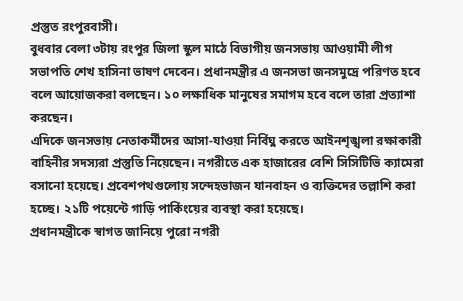প্রস্তুত রংপুরবাসী।
বুধবার বেলা ৩টায় রংপুর জিলা স্কুল মাঠে বিভাগীয় জনসভায় আওয়ামী লীগ সভাপতি শেখ হাসিনা ভাষণ দেবেন। প্রধানমন্ত্রীর এ জনসভা জনসমুদ্রে পরিণত হবে বলে আয়োজকরা বলছেন। ১০ লক্ষাধিক মানুষের সমাগম হবে বলে তারা প্রত্যাশা করছেন।
এদিকে জনসভায় নেতাকর্মীদের আসা-যাওয়া নির্বিঘ্ন করতে আইনশৃঙ্খলা রক্ষাকারী বাহিনীর সদস্যরা প্রস্তুতি নিয়েছেন। নগরীতে এক হাজারের বেশি সিসিটিভি ক্যামেরা বসানো হয়েছে। প্রবেশপথগুলোয় সন্দেহভাজন যানবাহন ও ব্যক্তিদের তল্লাশি করা হচ্ছে। ২১টি পয়েন্টে গাড়ি পার্কিংয়ের ব্যবস্থা করা হয়েছে।
প্রধানমন্ত্রীকে স্বাগত জানিয়ে পুরো নগরী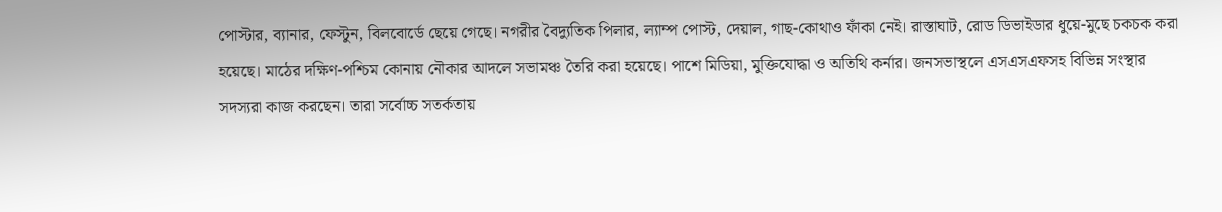পোস্টার, ব্যানার, ফেস্টুন, বিলবোর্ডে ছেয়ে গেছে। নগরীর বৈদ্যুতিক পিলার, ল্যাম্প পোস্ট, দেয়াল, গাছ-কোথাও ফাঁকা নেই। রাস্তাঘাট, রোড ডিভাইডার ধুয়ে-মুছে চকচক করা হয়েছে। মাঠের দক্ষিণ-পশ্চিম কোনায় নৌকার আদলে সভামঞ্চ তৈরি করা হয়েছে। পাশে মিডিয়া, মুক্তিযোদ্ধা ও অতিথি কর্নার। জনসভাস্থলে এসএসএফসহ বিভিন্ন সংস্থার সদস্যরা কাজ করছেন। তারা সর্বোচ্চ সতর্কতায়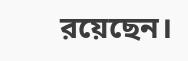রয়েছেন।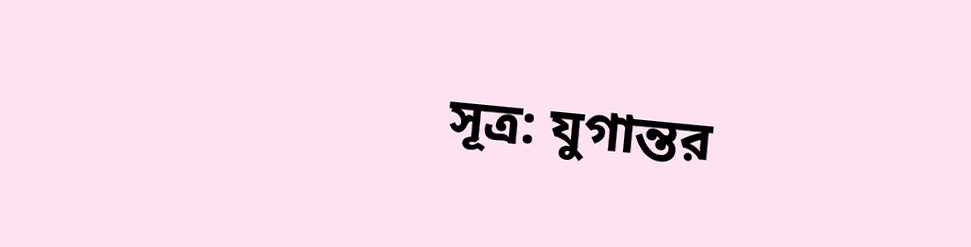সূত্র: যুগান্তর